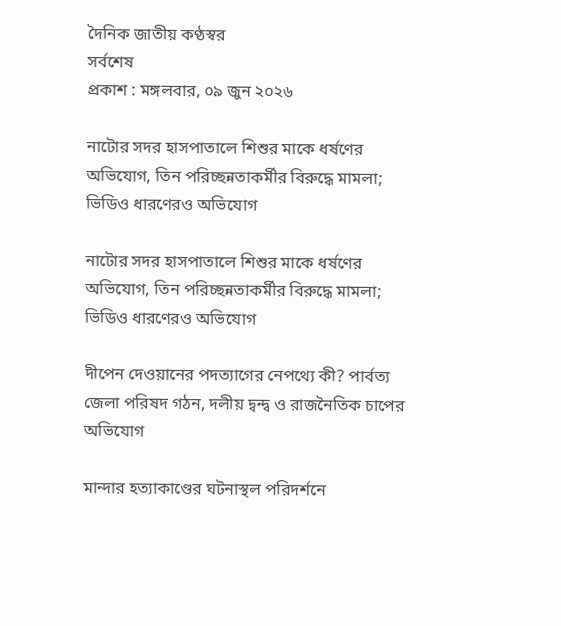দৈনিক জাতীয় কণ্ঠস্বর
সর্বশেষ
প্রকাশ : মঙ্গলবার, ০৯ জুন ২০২৬

নাটোর সদর হাসপাতালে শিশুর মাকে ধর্ষণের অভিযোগ, তিন পরিচ্ছন্নতাকর্মীর বিরুদ্ধে মামলা; ভিডিও ধারণেরও অভিযোগ

নাটোর সদর হাসপাতালে শিশুর মাকে ধর্ষণের অভিযোগ, তিন পরিচ্ছন্নতাকর্মীর বিরুদ্ধে মামলা; ভিডিও ধারণেরও অভিযোগ

দীপেন দেওয়ানের পদত্যাগের নেপথ্যে কী? পার্বত্য জেলা পরিষদ গঠন, দলীয় দ্বন্দ্ব ও রাজনৈতিক চাপের অভিযোগ

মান্দার হত্যাকাণ্ডের ঘটনাস্থল পরিদর্শনে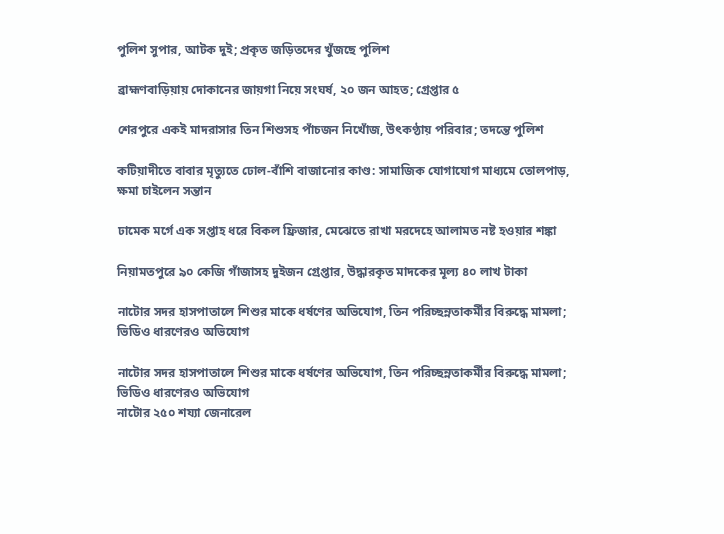পুলিশ সুপার, আটক দুই; প্রকৃত জড়িতদের খুঁজছে পুলিশ

ব্রাহ্মণবাড়িয়ায় দোকানের জায়গা নিয়ে সংঘর্ষ, ২০ জন আহত; গ্রেপ্তার ৫

শেরপুরে একই মাদরাসার তিন শিশুসহ পাঁচজন নিখোঁজ, উৎকণ্ঠায় পরিবার; তদন্তে পুলিশ

কটিয়াদীতে বাবার মৃত্যুতে ঢোল-বাঁশি বাজানোর কাণ্ড: সামাজিক যোগাযোগ মাধ্যমে তোলপাড়, ক্ষমা চাইলেন সন্তান

ঢামেক মর্গে এক সপ্তাহ ধরে বিকল ফ্রিজার, মেঝেতে রাখা মরদেহে আলামত নষ্ট হওয়ার শঙ্কা

নিয়ামতপুরে ৯০ কেজি গাঁজাসহ দুইজন গ্রেপ্তার, উদ্ধারকৃত মাদকের মূল্য ৪০ লাখ টাকা

নাটোর সদর হাসপাতালে শিশুর মাকে ধর্ষণের অভিযোগ, তিন পরিচ্ছন্নতাকর্মীর বিরুদ্ধে মামলা; ভিডিও ধারণেরও অভিযোগ

নাটোর সদর হাসপাতালে শিশুর মাকে ধর্ষণের অভিযোগ, তিন পরিচ্ছন্নতাকর্মীর বিরুদ্ধে মামলা; ভিডিও ধারণেরও অভিযোগ
নাটোর ২৫০ শয্যা জেনারেল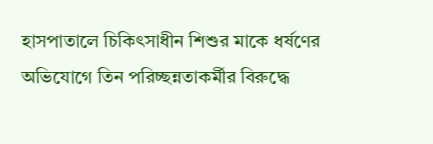হাসপাতালে চিকিৎসাধীন শিশুর মাকে ধর্ষণের অভিযোগে তিন পরিচ্ছন্নতাকর্মীর বিরুদ্ধে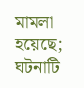মামলা হয়েছে; ঘটনাটি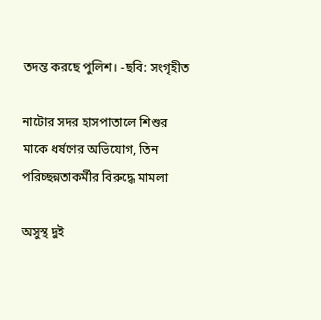তদন্ত করছে পুলিশ। -ছবি: সংগৃহীত

নাটোর সদর হাসপাতালে শিশুর মাকে ধর্ষণের অভিযোগ, তিন পরিচ্ছন্নতাকর্মীর বিরুদ্ধে মামলা

অসুস্থ দুই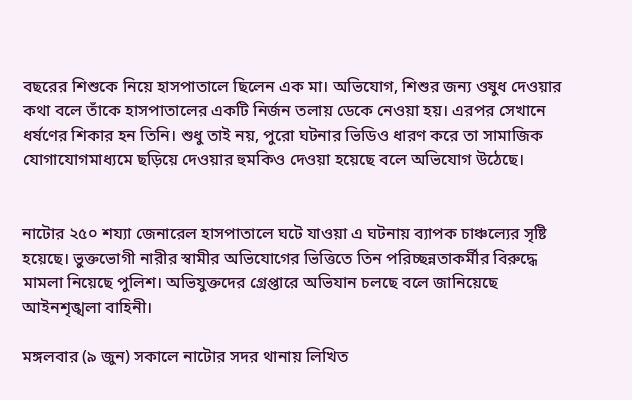বছরের শিশুকে নিয়ে হাসপাতালে ছিলেন এক মা। অভিযোগ, শিশুর জন্য ওষুধ দেওয়ার কথা বলে তাঁকে হাসপাতালের একটি নির্জন তলায় ডেকে নেওয়া হয়। এরপর সেখানে ধর্ষণের শিকার হন তিনি। শুধু তাই নয়, পুরো ঘটনার ভিডিও ধারণ করে তা সামাজিক যোগাযোগমাধ্যমে ছড়িয়ে দেওয়ার হুমকিও দেওয়া হয়েছে বলে অভিযোগ উঠেছে।


নাটোর ২৫০ শয্যা জেনারেল হাসপাতালে ঘটে যাওয়া এ ঘটনায় ব্যাপক চাঞ্চল্যের সৃষ্টি হয়েছে। ভুক্তভোগী নারীর স্বামীর অভিযোগের ভিত্তিতে তিন পরিচ্ছন্নতাকর্মীর বিরুদ্ধে মামলা নিয়েছে পুলিশ। অভিযুক্তদের গ্রেপ্তারে অভিযান চলছে বলে জানিয়েছে আইনশৃঙ্খলা বাহিনী।

মঙ্গলবার (৯ জুন) সকালে নাটোর সদর থানায় লিখিত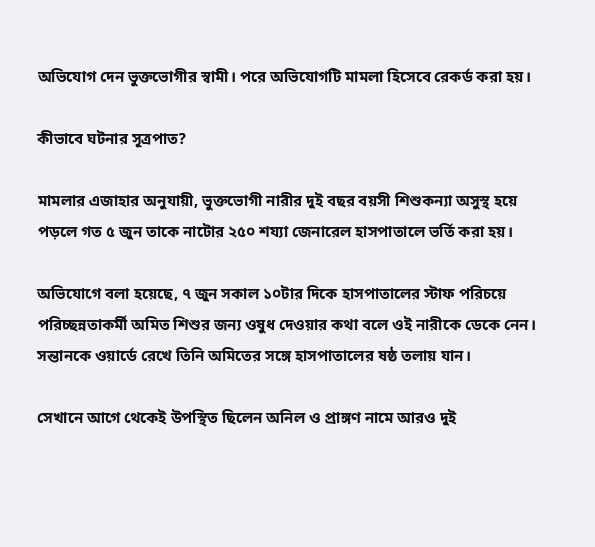অভিযোগ দেন ভুক্তভোগীর স্বামী। পরে অভিযোগটি মামলা হিসেবে রেকর্ড করা হয়।

কীভাবে ঘটনার সূত্রপাত?

মামলার এজাহার অনুযায়ী, ভুক্তভোগী নারীর দুই বছর বয়সী শিশুকন্যা অসুস্থ হয়ে পড়লে গত ৫ জুন তাকে নাটোর ২৫০ শয্যা জেনারেল হাসপাতালে ভর্তি করা হয়।

অভিযোগে বলা হয়েছে, ৭ জুন সকাল ১০টার দিকে হাসপাতালের স্টাফ পরিচয়ে পরিচ্ছন্নতাকর্মী অমিত শিশুর জন্য ওষুধ দেওয়ার কথা বলে ওই নারীকে ডেকে নেন। সন্তানকে ওয়ার্ডে রেখে তিনি অমিতের সঙ্গে হাসপাতালের ষষ্ঠ তলায় যান।

সেখানে আগে থেকেই উপস্থিত ছিলেন অনিল ও প্রাঙ্গণ নামে আরও দুই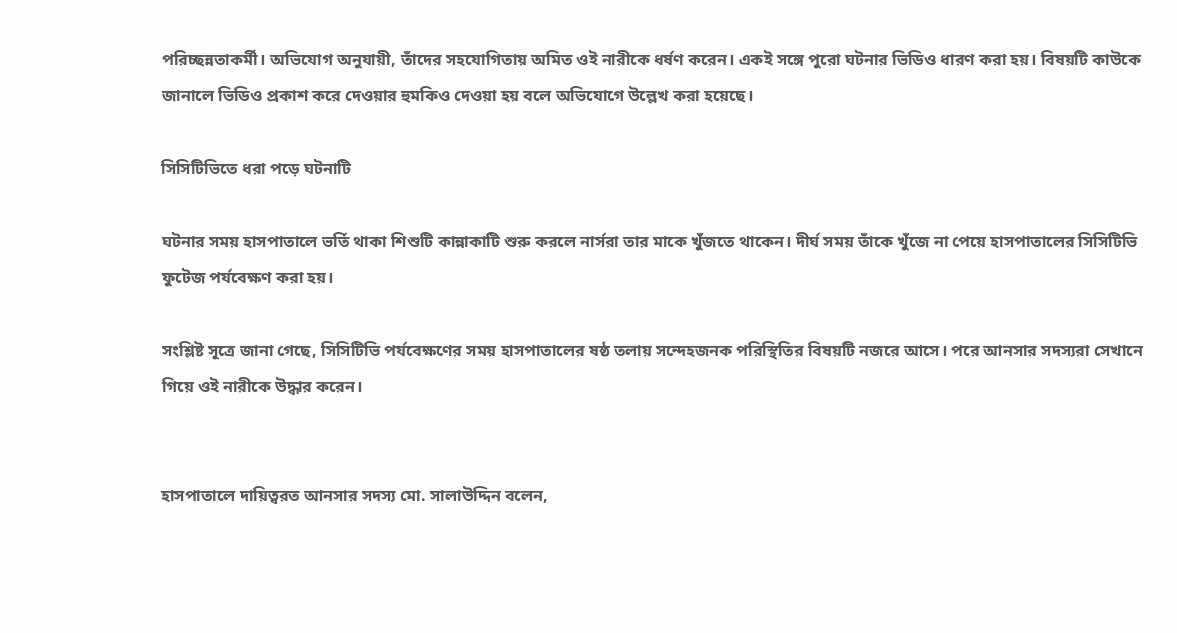পরিচ্ছন্নতাকর্মী। অভিযোগ অনুযায়ী, তাঁদের সহযোগিতায় অমিত ওই নারীকে ধর্ষণ করেন। একই সঙ্গে পুরো ঘটনার ভিডিও ধারণ করা হয়। বিষয়টি কাউকে জানালে ভিডিও প্রকাশ করে দেওয়ার হুমকিও দেওয়া হয় বলে অভিযোগে উল্লেখ করা হয়েছে।

সিসিটিভিতে ধরা পড়ে ঘটনাটি

ঘটনার সময় হাসপাতালে ভর্তি থাকা শিশুটি কান্নাকাটি শুরু করলে নার্সরা তার মাকে খুঁজতে থাকেন। দীর্ঘ সময় তাঁকে খুঁজে না পেয়ে হাসপাতালের সিসিটিভি ফুটেজ পর্যবেক্ষণ করা হয়।

সংশ্লিষ্ট সূত্রে জানা গেছে, সিসিটিভি পর্যবেক্ষণের সময় হাসপাতালের ষষ্ঠ তলায় সন্দেহজনক পরিস্থিতির বিষয়টি নজরে আসে। পরে আনসার সদস্যরা সেখানে গিয়ে ওই নারীকে উদ্ধার করেন।


হাসপাতালে দায়িত্বরত আনসার সদস্য মো. সালাউদ্দিন বলেন,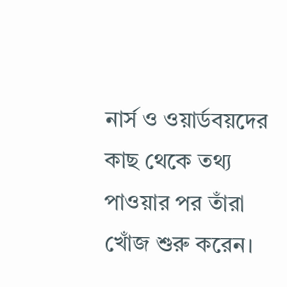নার্স ও ওয়ার্ডবয়দের কাছ থেকে তথ্য পাওয়ার পর তাঁরা খোঁজ শুরু করেন।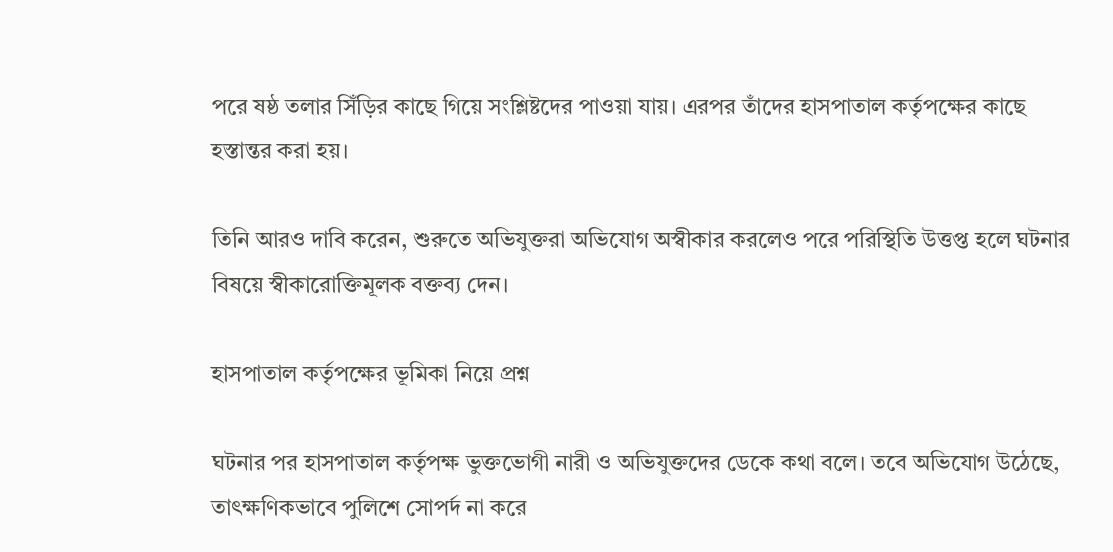পরে ষষ্ঠ তলার সিঁড়ির কাছে গিয়ে সংশ্লিষ্টদের পাওয়া যায়। এরপর তাঁদের হাসপাতাল কর্তৃপক্ষের কাছে হস্তান্তর করা হয়।

তিনি আরও দাবি করেন, শুরুতে অভিযুক্তরা অভিযোগ অস্বীকার করলেও পরে পরিস্থিতি উত্তপ্ত হলে ঘটনার বিষয়ে স্বীকারোক্তিমূলক বক্তব্য দেন।

হাসপাতাল কর্তৃপক্ষের ভূমিকা নিয়ে প্রশ্ন

ঘটনার পর হাসপাতাল কর্তৃপক্ষ ভুক্তভোগী নারী ও অভিযুক্তদের ডেকে কথা বলে। তবে অভিযোগ উঠেছে, তাৎক্ষণিকভাবে পুলিশে সোপর্দ না করে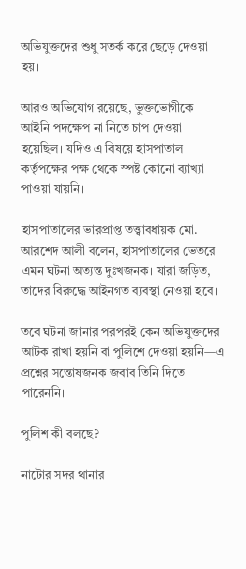অভিযুক্তদের শুধু সতর্ক করে ছেড়ে দেওয়া হয়।

আরও অভিযোগ রয়েছে, ভুক্তভোগীকে আইনি পদক্ষেপ না নিতে চাপ দেওয়া হয়েছিল। যদিও এ বিষয়ে হাসপাতাল কর্তৃপক্ষের পক্ষ থেকে স্পষ্ট কোনো ব্যাখ্যা পাওয়া যায়নি।

হাসপাতালের ভারপ্রাপ্ত তত্ত্বাবধায়ক মো. আরশেদ আলী বলেন, হাসপাতালের ভেতরে এমন ঘটনা অত্যন্ত দুঃখজনক। যারা জড়িত, তাদের বিরুদ্ধে আইনগত ব্যবস্থা নেওয়া হবে।

তবে ঘটনা জানার পরপরই কেন অভিযুক্তদের আটক রাখা হয়নি বা পুলিশে দেওয়া হয়নি—এ প্রশ্নের সন্তোষজনক জবাব তিনি দিতে পারেননি।

পুলিশ কী বলছে?

নাটোর সদর থানার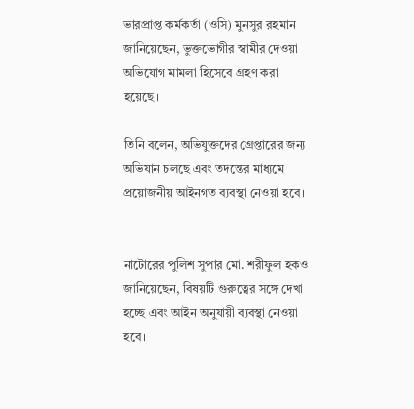ভারপ্রাপ্ত কর্মকর্তা (ওসি) মুনসুর রহমান জানিয়েছেন, ভুক্তভোগীর স্বামীর দেওয়া অভিযোগ মামলা হিসেবে গ্রহণ করা হয়েছে।

তিনি বলেন, অভিযুক্তদের গ্রেপ্তারের জন্য অভিযান চলছে এবং তদন্তের মাধ্যমে প্রয়োজনীয় আইনগত ব্যবস্থা নেওয়া হবে।


নাটোরের পুলিশ সুপার মো. শরীফুল হকও জানিয়েছেন, বিষয়টি গুরুত্বের সঙ্গে দেখা হচ্ছে এবং আইন অনুযায়ী ব্যবস্থা নেওয়া হবে।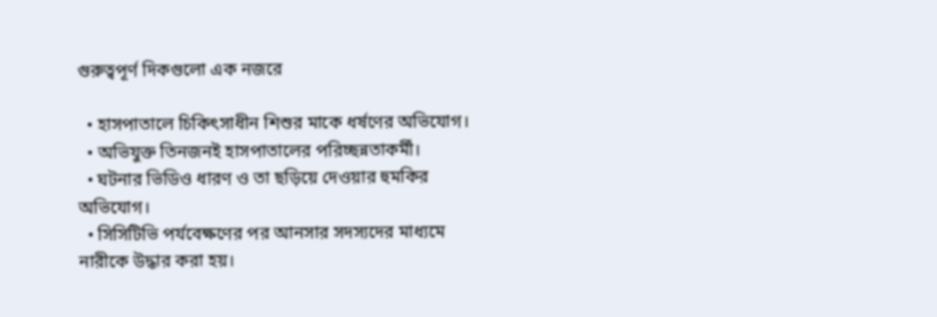গুরুত্বপূর্ণ দিকগুলো এক নজরে

  • হাসপাতালে চিকিৎসাধীন শিশুর মাকে ধর্ষণের অভিযোগ।
  • অভিযুক্ত তিনজনই হাসপাতালের পরিচ্ছন্নতাকর্মী।
  • ঘটনার ভিডিও ধারণ ও তা ছড়িয়ে দেওয়ার হুমকির অভিযোগ।
  • সিসিটিভি পর্যবেক্ষণের পর আনসার সদস্যদের মাধ্যমে নারীকে উদ্ধার করা হয়।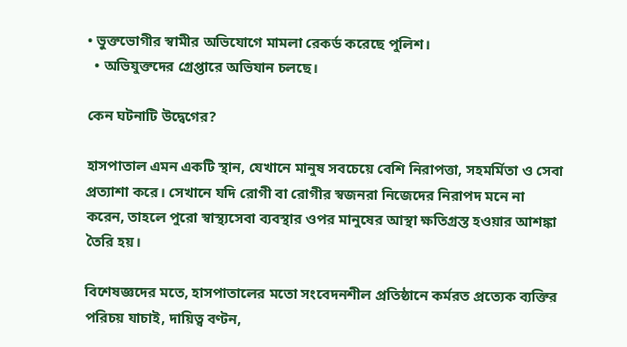• ভুক্তভোগীর স্বামীর অভিযোগে মামলা রেকর্ড করেছে পুলিশ।
  • অভিযুক্তদের গ্রেপ্তারে অভিযান চলছে।

কেন ঘটনাটি উদ্বেগের?

হাসপাতাল এমন একটি স্থান, যেখানে মানুষ সবচেয়ে বেশি নিরাপত্তা, সহমর্মিতা ও সেবা প্রত্যাশা করে। সেখানে যদি রোগী বা রোগীর স্বজনরা নিজেদের নিরাপদ মনে না করেন, তাহলে পুরো স্বাস্থ্যসেবা ব্যবস্থার ওপর মানুষের আস্থা ক্ষতিগ্রস্ত হওয়ার আশঙ্কা তৈরি হয়।

বিশেষজ্ঞদের মতে, হাসপাতালের মতো সংবেদনশীল প্রতিষ্ঠানে কর্মরত প্রত্যেক ব্যক্তির পরিচয় যাচাই, দায়িত্ব বণ্টন,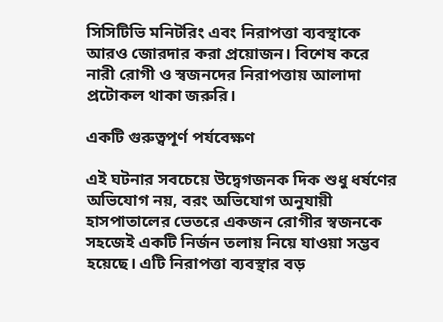সিসিটিভি মনিটরিং এবং নিরাপত্তা ব্যবস্থাকে আরও জোরদার করা প্রয়োজন। বিশেষ করে নারী রোগী ও স্বজনদের নিরাপত্তায় আলাদা প্রটোকল থাকা জরুরি।

একটি গুরুত্বপূর্ণ পর্যবেক্ষণ

এই ঘটনার সবচেয়ে উদ্বেগজনক দিক শুধু ধর্ষণের অভিযোগ নয়, বরং অভিযোগ অনুযায়ী হাসপাতালের ভেতরে একজন রোগীর স্বজনকে সহজেই একটি নির্জন তলায় নিয়ে যাওয়া সম্ভব হয়েছে। এটি নিরাপত্তা ব্যবস্থার বড়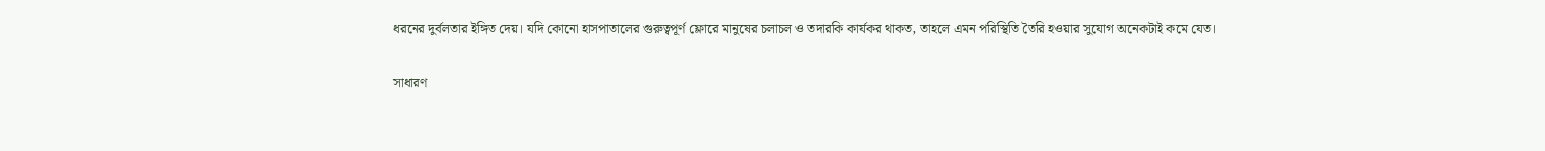ধরনের দুর্বলতার ইঙ্গিত দেয়। যদি কোনো হাসপাতালের গুরুত্বপূর্ণ ফ্লোরে মানুষের চলাচল ও তদারকি কার্যকর থাকত, তাহলে এমন পরিস্থিতি তৈরি হওয়ার সুযোগ অনেকটাই কমে যেত।

সাধারণ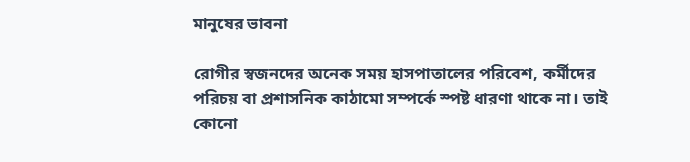মানুষের ভাবনা

রোগীর স্বজনদের অনেক সময় হাসপাতালের পরিবেশ, কর্মীদের পরিচয় বা প্রশাসনিক কাঠামো সম্পর্কে স্পষ্ট ধারণা থাকে না। তাই কোনো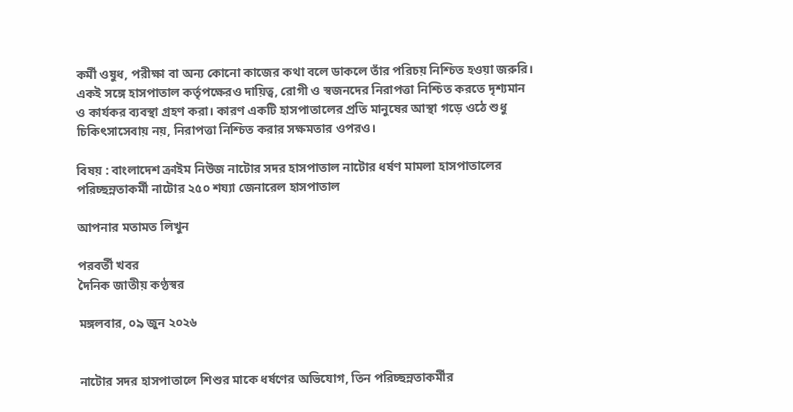কর্মী ওষুধ, পরীক্ষা বা অন্য কোনো কাজের কথা বলে ডাকলে তাঁর পরিচয় নিশ্চিত হওয়া জরুরি। একই সঙ্গে হাসপাতাল কর্তৃপক্ষেরও দায়িত্ব, রোগী ও স্বজনদের নিরাপত্তা নিশ্চিত করতে দৃশ্যমান ও কার্যকর ব্যবস্থা গ্রহণ করা। কারণ একটি হাসপাতালের প্রতি মানুষের আস্থা গড়ে ওঠে শুধু চিকিৎসাসেবায় নয়, নিরাপত্তা নিশ্চিত করার সক্ষমতার ওপরও।

বিষয় : বাংলাদেশ ক্রাইম নিউজ নাটোর সদর হাসপাতাল নাটোর ধর্ষণ মামলা হাসপাতালের পরিচ্ছন্নতাকর্মী নাটোর ২৫০ শয্যা জেনারেল হাসপাতাল

আপনার মতামত লিখুন

পরবর্তী খবর
দৈনিক জাতীয় কণ্ঠস্বর

মঙ্গলবার, ০৯ জুন ২০২৬


নাটোর সদর হাসপাতালে শিশুর মাকে ধর্ষণের অভিযোগ, তিন পরিচ্ছন্নতাকর্মীর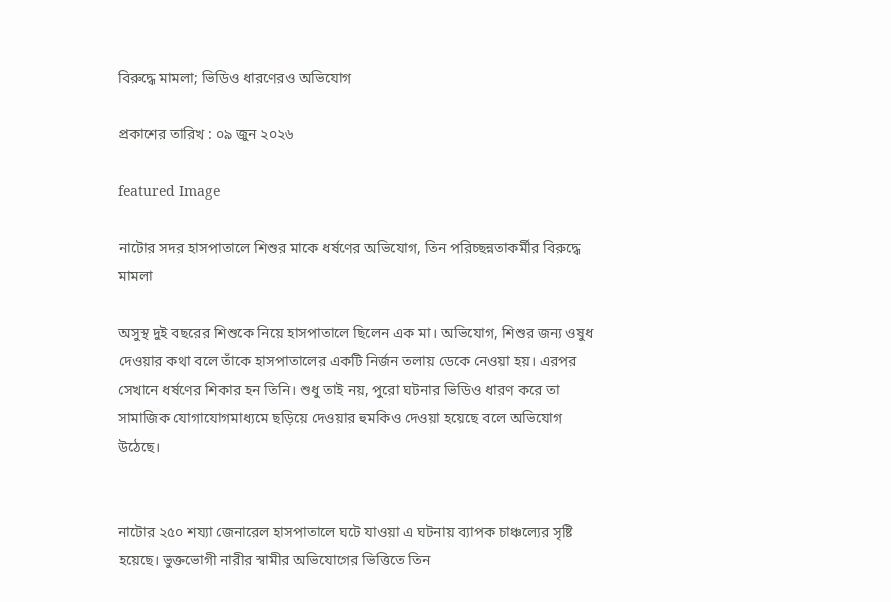বিরুদ্ধে মামলা; ভিডিও ধারণেরও অভিযোগ

প্রকাশের তারিখ : ০৯ জুন ২০২৬

featured Image

নাটোর সদর হাসপাতালে শিশুর মাকে ধর্ষণের অভিযোগ, তিন পরিচ্ছন্নতাকর্মীর বিরুদ্ধে মামলা

অসুস্থ দুই বছরের শিশুকে নিয়ে হাসপাতালে ছিলেন এক মা। অভিযোগ, শিশুর জন্য ওষুধ দেওয়ার কথা বলে তাঁকে হাসপাতালের একটি নির্জন তলায় ডেকে নেওয়া হয়। এরপর সেখানে ধর্ষণের শিকার হন তিনি। শুধু তাই নয়, পুরো ঘটনার ভিডিও ধারণ করে তা সামাজিক যোগাযোগমাধ্যমে ছড়িয়ে দেওয়ার হুমকিও দেওয়া হয়েছে বলে অভিযোগ উঠেছে।


নাটোর ২৫০ শয্যা জেনারেল হাসপাতালে ঘটে যাওয়া এ ঘটনায় ব্যাপক চাঞ্চল্যের সৃষ্টি হয়েছে। ভুক্তভোগী নারীর স্বামীর অভিযোগের ভিত্তিতে তিন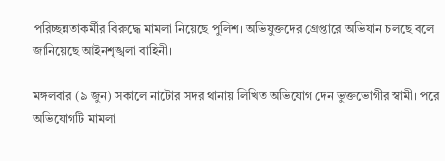পরিচ্ছন্নতাকর্মীর বিরুদ্ধে মামলা নিয়েছে পুলিশ। অভিযুক্তদের গ্রেপ্তারে অভিযান চলছে বলে জানিয়েছে আইনশৃঙ্খলা বাহিনী।

মঙ্গলবার (৯ জুন) সকালে নাটোর সদর থানায় লিখিত অভিযোগ দেন ভুক্তভোগীর স্বামী। পরে অভিযোগটি মামলা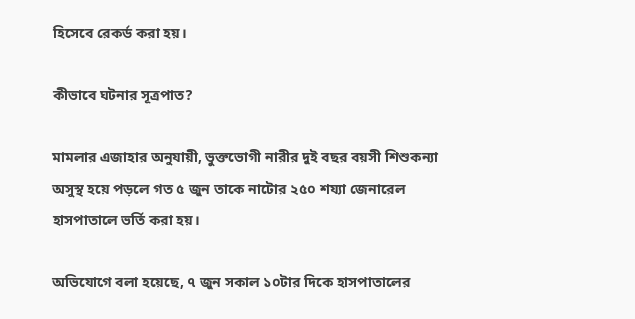হিসেবে রেকর্ড করা হয়।

কীভাবে ঘটনার সূত্রপাত?

মামলার এজাহার অনুযায়ী, ভুক্তভোগী নারীর দুই বছর বয়সী শিশুকন্যা অসুস্থ হয়ে পড়লে গত ৫ জুন তাকে নাটোর ২৫০ শয্যা জেনারেল হাসপাতালে ভর্তি করা হয়।

অভিযোগে বলা হয়েছে, ৭ জুন সকাল ১০টার দিকে হাসপাতালের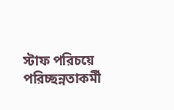স্টাফ পরিচয়ে পরিচ্ছন্নতাকর্মী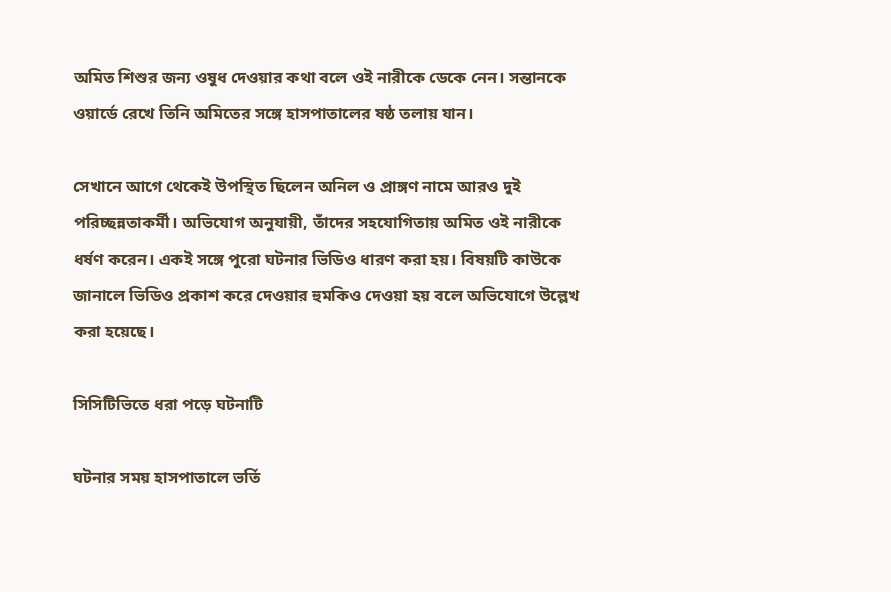অমিত শিশুর জন্য ওষুধ দেওয়ার কথা বলে ওই নারীকে ডেকে নেন। সন্তানকে ওয়ার্ডে রেখে তিনি অমিতের সঙ্গে হাসপাতালের ষষ্ঠ তলায় যান।

সেখানে আগে থেকেই উপস্থিত ছিলেন অনিল ও প্রাঙ্গণ নামে আরও দুই পরিচ্ছন্নতাকর্মী। অভিযোগ অনুযায়ী, তাঁদের সহযোগিতায় অমিত ওই নারীকে ধর্ষণ করেন। একই সঙ্গে পুরো ঘটনার ভিডিও ধারণ করা হয়। বিষয়টি কাউকে জানালে ভিডিও প্রকাশ করে দেওয়ার হুমকিও দেওয়া হয় বলে অভিযোগে উল্লেখ করা হয়েছে।

সিসিটিভিতে ধরা পড়ে ঘটনাটি

ঘটনার সময় হাসপাতালে ভর্তি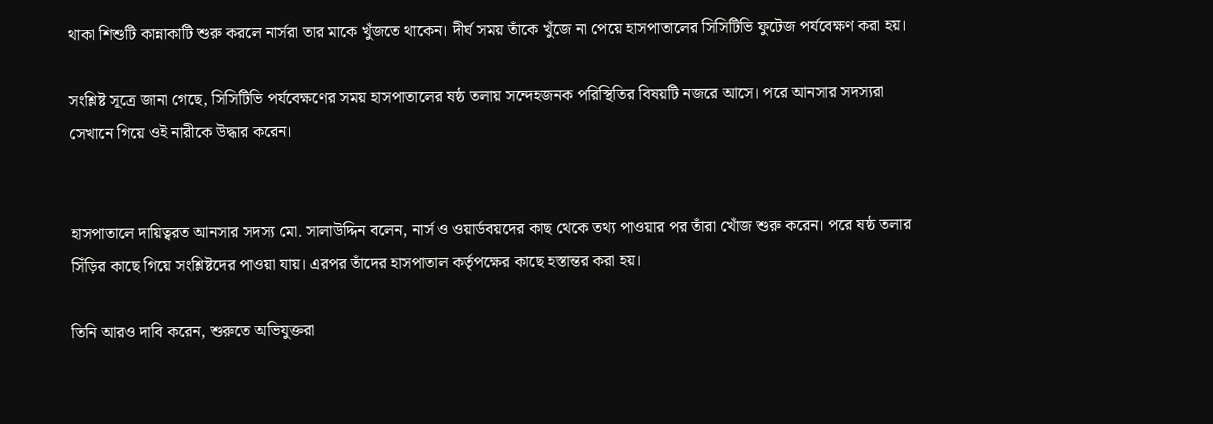থাকা শিশুটি কান্নাকাটি শুরু করলে নার্সরা তার মাকে খুঁজতে থাকেন। দীর্ঘ সময় তাঁকে খুঁজে না পেয়ে হাসপাতালের সিসিটিভি ফুটেজ পর্যবেক্ষণ করা হয়।

সংশ্লিষ্ট সূত্রে জানা গেছে, সিসিটিভি পর্যবেক্ষণের সময় হাসপাতালের ষষ্ঠ তলায় সন্দেহজনক পরিস্থিতির বিষয়টি নজরে আসে। পরে আনসার সদস্যরা সেখানে গিয়ে ওই নারীকে উদ্ধার করেন।


হাসপাতালে দায়িত্বরত আনসার সদস্য মো. সালাউদ্দিন বলেন, নার্স ও ওয়ার্ডবয়দের কাছ থেকে তথ্য পাওয়ার পর তাঁরা খোঁজ শুরু করেন। পরে ষষ্ঠ তলার সিঁড়ির কাছে গিয়ে সংশ্লিষ্টদের পাওয়া যায়। এরপর তাঁদের হাসপাতাল কর্তৃপক্ষের কাছে হস্তান্তর করা হয়।

তিনি আরও দাবি করেন, শুরুতে অভিযুক্তরা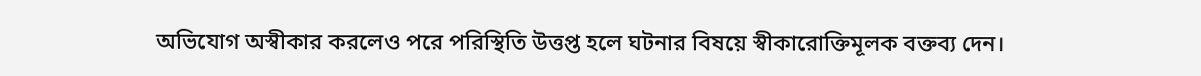অভিযোগ অস্বীকার করলেও পরে পরিস্থিতি উত্তপ্ত হলে ঘটনার বিষয়ে স্বীকারোক্তিমূলক বক্তব্য দেন।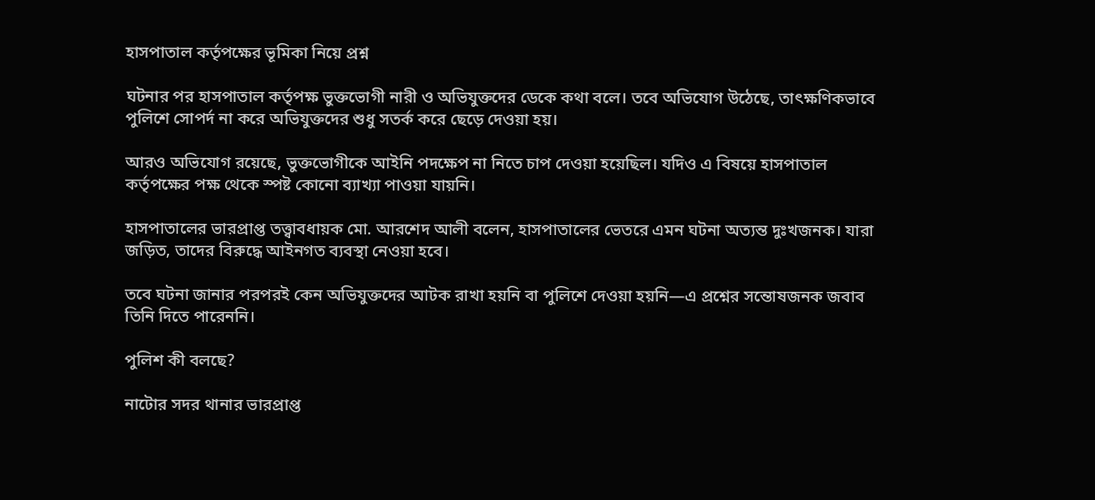হাসপাতাল কর্তৃপক্ষের ভূমিকা নিয়ে প্রশ্ন

ঘটনার পর হাসপাতাল কর্তৃপক্ষ ভুক্তভোগী নারী ও অভিযুক্তদের ডেকে কথা বলে। তবে অভিযোগ উঠেছে, তাৎক্ষণিকভাবে পুলিশে সোপর্দ না করে অভিযুক্তদের শুধু সতর্ক করে ছেড়ে দেওয়া হয়।

আরও অভিযোগ রয়েছে, ভুক্তভোগীকে আইনি পদক্ষেপ না নিতে চাপ দেওয়া হয়েছিল। যদিও এ বিষয়ে হাসপাতাল কর্তৃপক্ষের পক্ষ থেকে স্পষ্ট কোনো ব্যাখ্যা পাওয়া যায়নি।

হাসপাতালের ভারপ্রাপ্ত তত্ত্বাবধায়ক মো. আরশেদ আলী বলেন, হাসপাতালের ভেতরে এমন ঘটনা অত্যন্ত দুঃখজনক। যারা জড়িত, তাদের বিরুদ্ধে আইনগত ব্যবস্থা নেওয়া হবে।

তবে ঘটনা জানার পরপরই কেন অভিযুক্তদের আটক রাখা হয়নি বা পুলিশে দেওয়া হয়নি—এ প্রশ্নের সন্তোষজনক জবাব তিনি দিতে পারেননি।

পুলিশ কী বলছে?

নাটোর সদর থানার ভারপ্রাপ্ত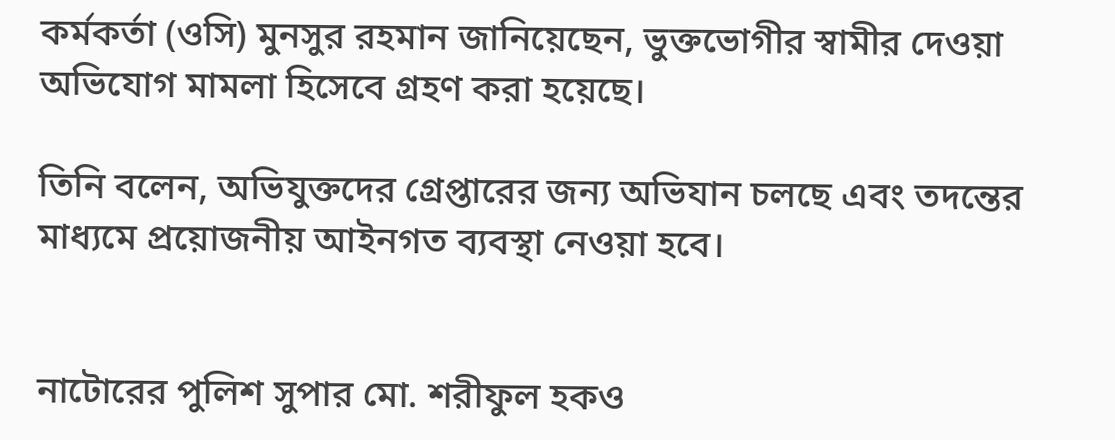কর্মকর্তা (ওসি) মুনসুর রহমান জানিয়েছেন, ভুক্তভোগীর স্বামীর দেওয়া অভিযোগ মামলা হিসেবে গ্রহণ করা হয়েছে।

তিনি বলেন, অভিযুক্তদের গ্রেপ্তারের জন্য অভিযান চলছে এবং তদন্তের মাধ্যমে প্রয়োজনীয় আইনগত ব্যবস্থা নেওয়া হবে।


নাটোরের পুলিশ সুপার মো. শরীফুল হকও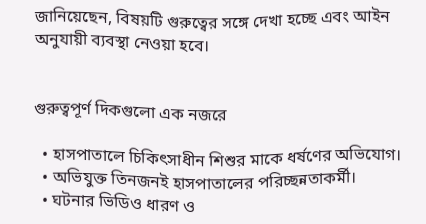জানিয়েছেন, বিষয়টি গুরুত্বের সঙ্গে দেখা হচ্ছে এবং আইন অনুযায়ী ব্যবস্থা নেওয়া হবে।


গুরুত্বপূর্ণ দিকগুলো এক নজরে

  • হাসপাতালে চিকিৎসাধীন শিশুর মাকে ধর্ষণের অভিযোগ।
  • অভিযুক্ত তিনজনই হাসপাতালের পরিচ্ছন্নতাকর্মী।
  • ঘটনার ভিডিও ধারণ ও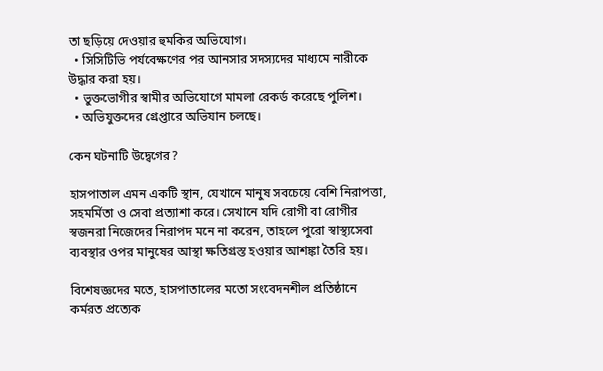তা ছড়িয়ে দেওয়ার হুমকির অভিযোগ।
  • সিসিটিভি পর্যবেক্ষণের পর আনসার সদস্যদের মাধ্যমে নারীকে উদ্ধার করা হয়।
  • ভুক্তভোগীর স্বামীর অভিযোগে মামলা রেকর্ড করেছে পুলিশ।
  • অভিযুক্তদের গ্রেপ্তারে অভিযান চলছে।

কেন ঘটনাটি উদ্বেগের?

হাসপাতাল এমন একটি স্থান, যেখানে মানুষ সবচেয়ে বেশি নিরাপত্তা, সহমর্মিতা ও সেবা প্রত্যাশা করে। সেখানে যদি রোগী বা রোগীর স্বজনরা নিজেদের নিরাপদ মনে না করেন, তাহলে পুরো স্বাস্থ্যসেবা ব্যবস্থার ওপর মানুষের আস্থা ক্ষতিগ্রস্ত হওয়ার আশঙ্কা তৈরি হয়।

বিশেষজ্ঞদের মতে, হাসপাতালের মতো সংবেদনশীল প্রতিষ্ঠানে কর্মরত প্রত্যেক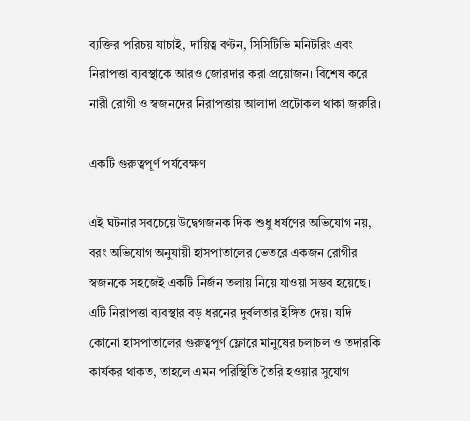ব্যক্তির পরিচয় যাচাই, দায়িত্ব বণ্টন, সিসিটিভি মনিটরিং এবং নিরাপত্তা ব্যবস্থাকে আরও জোরদার করা প্রয়োজন। বিশেষ করে নারী রোগী ও স্বজনদের নিরাপত্তায় আলাদা প্রটোকল থাকা জরুরি।

একটি গুরুত্বপূর্ণ পর্যবেক্ষণ

এই ঘটনার সবচেয়ে উদ্বেগজনক দিক শুধু ধর্ষণের অভিযোগ নয়, বরং অভিযোগ অনুযায়ী হাসপাতালের ভেতরে একজন রোগীর স্বজনকে সহজেই একটি নির্জন তলায় নিয়ে যাওয়া সম্ভব হয়েছে। এটি নিরাপত্তা ব্যবস্থার বড় ধরনের দুর্বলতার ইঙ্গিত দেয়। যদি কোনো হাসপাতালের গুরুত্বপূর্ণ ফ্লোরে মানুষের চলাচল ও তদারকি কার্যকর থাকত, তাহলে এমন পরিস্থিতি তৈরি হওয়ার সুযোগ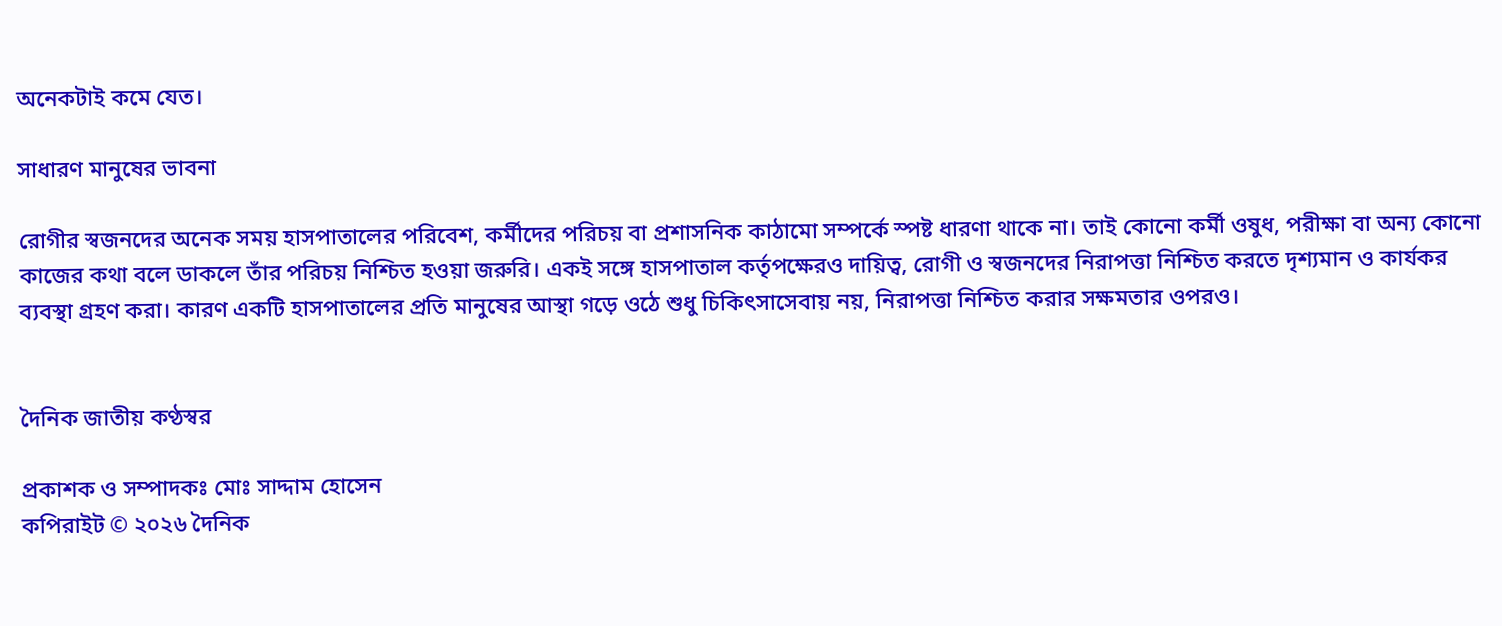অনেকটাই কমে যেত।

সাধারণ মানুষের ভাবনা

রোগীর স্বজনদের অনেক সময় হাসপাতালের পরিবেশ, কর্মীদের পরিচয় বা প্রশাসনিক কাঠামো সম্পর্কে স্পষ্ট ধারণা থাকে না। তাই কোনো কর্মী ওষুধ, পরীক্ষা বা অন্য কোনো কাজের কথা বলে ডাকলে তাঁর পরিচয় নিশ্চিত হওয়া জরুরি। একই সঙ্গে হাসপাতাল কর্তৃপক্ষেরও দায়িত্ব, রোগী ও স্বজনদের নিরাপত্তা নিশ্চিত করতে দৃশ্যমান ও কার্যকর ব্যবস্থা গ্রহণ করা। কারণ একটি হাসপাতালের প্রতি মানুষের আস্থা গড়ে ওঠে শুধু চিকিৎসাসেবায় নয়, নিরাপত্তা নিশ্চিত করার সক্ষমতার ওপরও।


দৈনিক জাতীয় কণ্ঠস্বর

প্রকাশক ও সম্পাদকঃ মোঃ সাদ্দাম হোসেন
কপিরাইট © ২০২৬ দৈনিক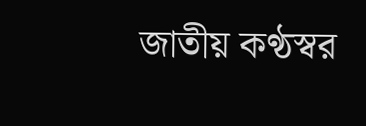জাতীয় কণ্ঠস্বর